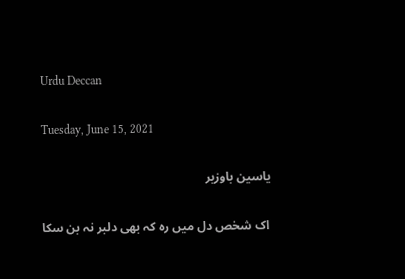Urdu Deccan

Tuesday, June 15, 2021

یاسین باوزیر

 اک شخص دل میں رہ کہ بھی دلبر نہ بن سکا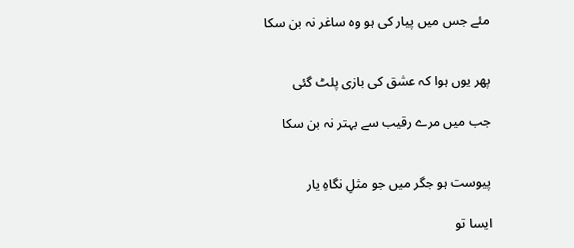مئے جس میں پیار کی ہو وہ ساغر نہ بن سکا


پھر یوں ہوا کہ عشق کی بازی پلٹ گئی

جب میں مرے رقیب سے بہتر نہ بن سکا


پیوست ہو جگر میں جو مثلِ نگاہِ یار

ایسا تو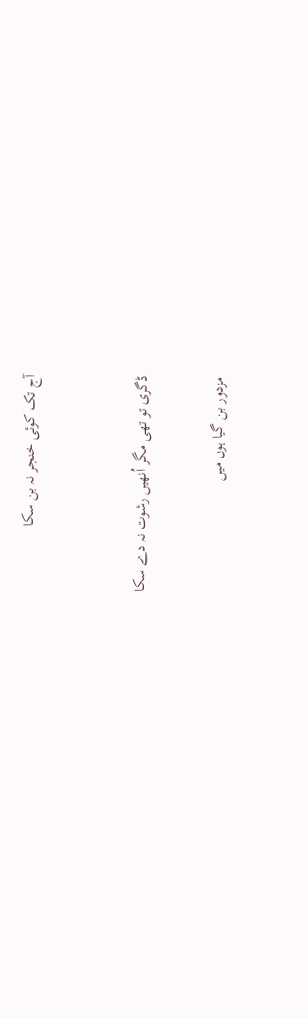آج تک کوئی خنجر نہ بن سکا


ڈگری تو تھی مگر اُنھیں رشوت نہ دے سکا

مزدور بن گیا ہوں میں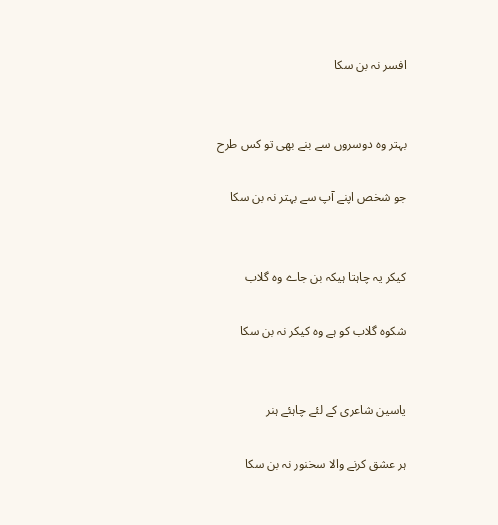افسر نہ بن سکا


بہتر وہ دوسروں سے بنے بھی تو کس طرح

جو شخص اپنے آپ سے بہتر نہ بن سکا


کیکر یہ چاہتا ہیکہ بن جاے وہ گلاب

شکوہ گلاب کو ہے وہ کیکر نہ بن سکا


یاسین شاعری کے لئے چاہئے ہنر

ہر عشق کرنے والا سخنور نہ بن سکا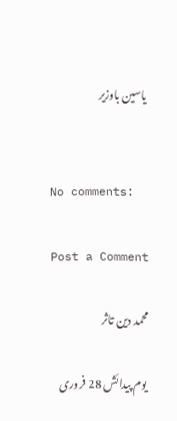یاسین باوزیر


No comments:

Post a Comment

محمد دین تاثر

 یوم پیدائش 28 فروری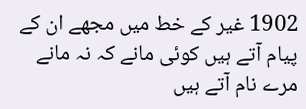1902 غیر کے خط میں مجھے ان کے پیام آتے ہیں کوئی مانے کہ نہ مانے مرے نام آتے ہیں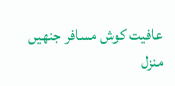عافیت کوش مسافر جنھیں منزل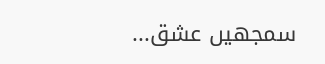سمجھیں عشق...